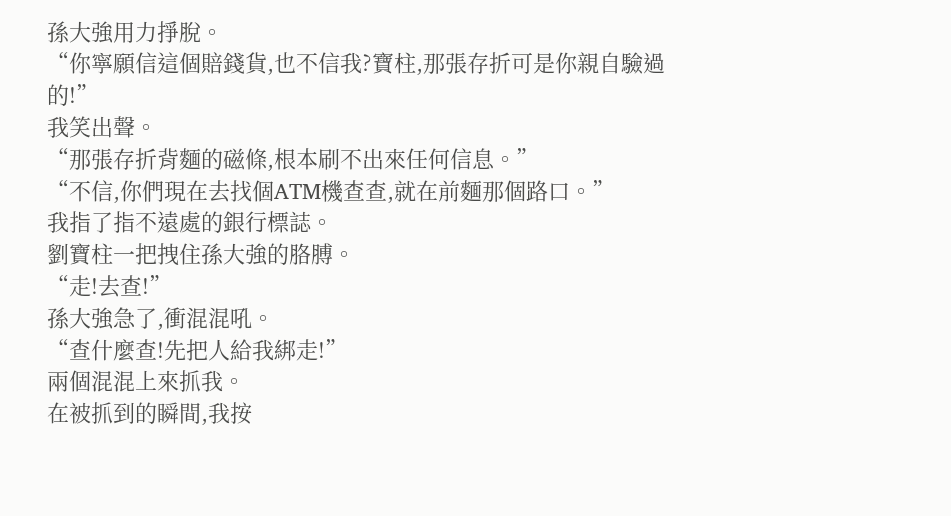孫大強用力掙脫。
“你寧願信這個賠錢貨,也不信我?寶柱,那張存折可是你親自驗過的!”
我笑出聲。
“那張存折背麵的磁條,根本刷不出來任何信息。”
“不信,你們現在去找個ATM機查查,就在前麵那個路口。”
我指了指不遠處的銀行標誌。
劉寶柱一把拽住孫大強的胳膊。
“走!去查!”
孫大強急了,衝混混吼。
“查什麼查!先把人給我綁走!”
兩個混混上來抓我。
在被抓到的瞬間,我按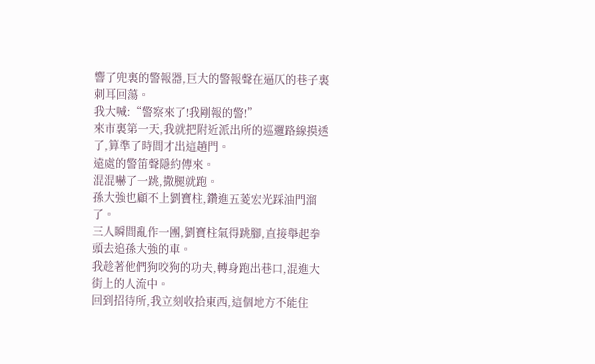響了兜裏的警報器,巨大的警報聲在逼仄的巷子裏刺耳回蕩。
我大喊:“警察來了!我剛報的警!”
來市裏第一天,我就把附近派出所的巡邏路線摸透了,算準了時間才出這趟門。
遠處的警笛聲隱約傳來。
混混嚇了一跳,撒腿就跑。
孫大強也顧不上劉寶柱,鑽進五菱宏光踩油門溜了。
三人瞬間亂作一團,劉寶柱氣得跳腳,直接舉起拳頭去追孫大強的車。
我趁著他們狗咬狗的功夫,轉身跑出巷口,混進大街上的人流中。
回到招待所,我立刻收拾東西,這個地方不能住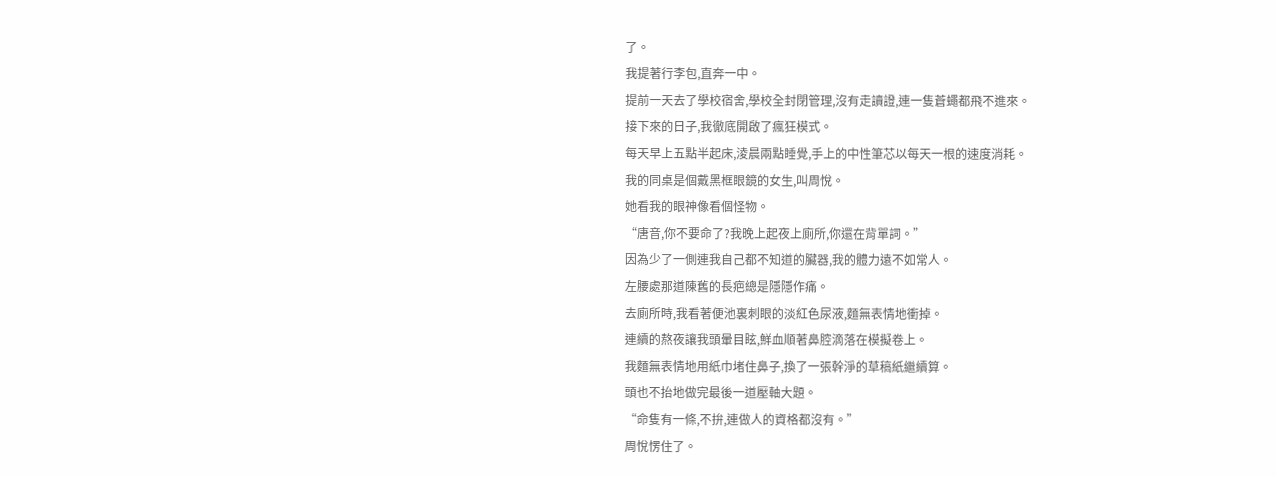了。
我提著行李包,直奔一中。
提前一天去了學校宿舍,學校全封閉管理,沒有走讀證,連一隻蒼蠅都飛不進來。
接下來的日子,我徹底開啟了瘋狂模式。
每天早上五點半起床,淩晨兩點睡覺,手上的中性筆芯以每天一根的速度消耗。
我的同桌是個戴黑框眼鏡的女生,叫周悅。
她看我的眼神像看個怪物。
“唐音,你不要命了?我晚上起夜上廁所,你還在背單詞。”
因為少了一側連我自己都不知道的臟器,我的體力遠不如常人。
左腰處那道陳舊的長疤總是隱隱作痛。
去廁所時,我看著便池裏刺眼的淡紅色尿液,麵無表情地衝掉。
連續的熬夜讓我頭暈目眩,鮮血順著鼻腔滴落在模擬卷上。
我麵無表情地用紙巾堵住鼻子,換了一張幹淨的草稿紙繼續算。
頭也不抬地做完最後一道壓軸大題。
“命隻有一條,不拚,連做人的資格都沒有。”
周悅愣住了。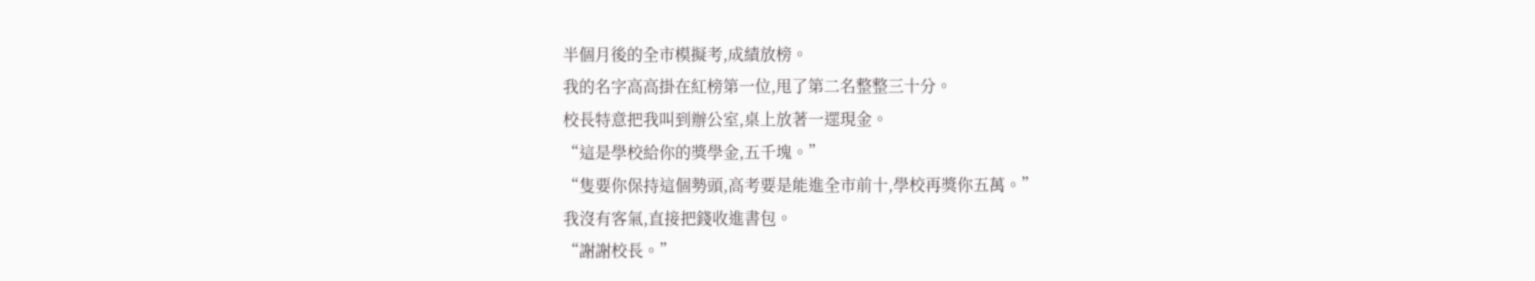半個月後的全市模擬考,成績放榜。
我的名字高高掛在紅榜第一位,甩了第二名整整三十分。
校長特意把我叫到辦公室,桌上放著一遝現金。
“這是學校給你的獎學金,五千塊。”
“隻要你保持這個勢頭,高考要是能進全市前十,學校再獎你五萬。”
我沒有客氣,直接把錢收進書包。
“謝謝校長。”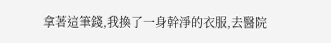拿著這筆錢,我換了一身幹淨的衣服,去醫院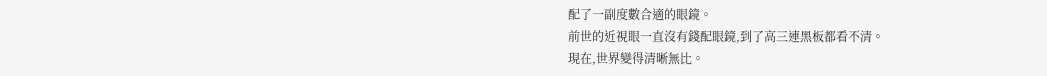配了一副度數合適的眼鏡。
前世的近視眼一直沒有錢配眼鏡,到了高三連黑板都看不清。
現在,世界變得清晰無比。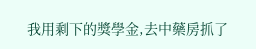我用剩下的獎學金,去中藥房抓了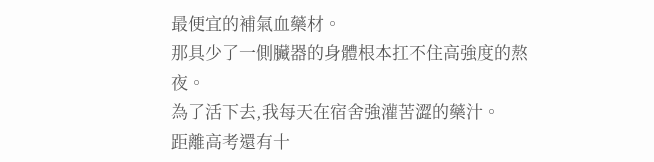最便宜的補氣血藥材。
那具少了一側臟器的身體根本扛不住高強度的熬夜。
為了活下去,我每天在宿舍強灌苦澀的藥汁。
距離高考還有十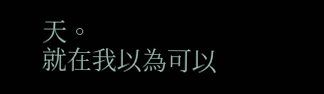天。
就在我以為可以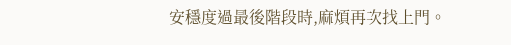安穩度過最後階段時,麻煩再次找上門。